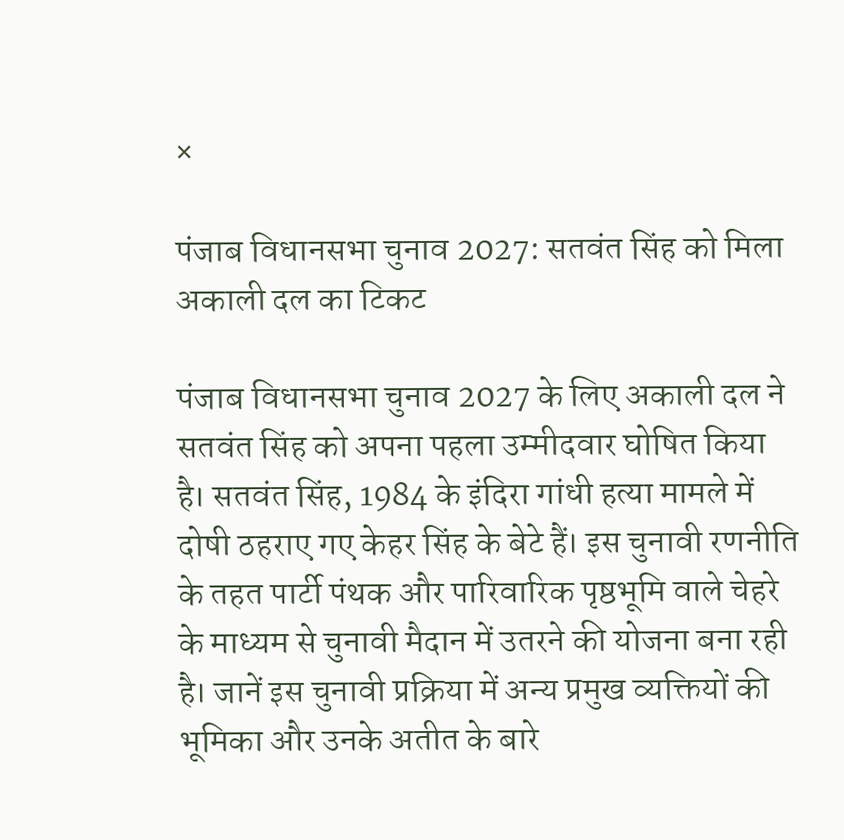×

पंजाब विधानसभा चुनाव 2027: सतवंत सिंह को मिला अकाली दल का टिकट

पंजाब विधानसभा चुनाव 2027 के लिए अकाली दल ने सतवंत सिंह को अपना पहला उम्मीदवार घोषित किया है। सतवंत सिंह, 1984 के इंदिरा गांधी हत्या मामले में दोषी ठहराए गए केहर सिंह के बेटे हैं। इस चुनावी रणनीति के तहत पार्टी पंथक और पारिवारिक पृष्ठभूमि वाले चेहरे के माध्यम से चुनावी मैदान में उतरने की योजना बना रही है। जानें इस चुनावी प्रक्रिया में अन्य प्रमुख व्यक्तियों की भूमिका और उनके अतीत के बारे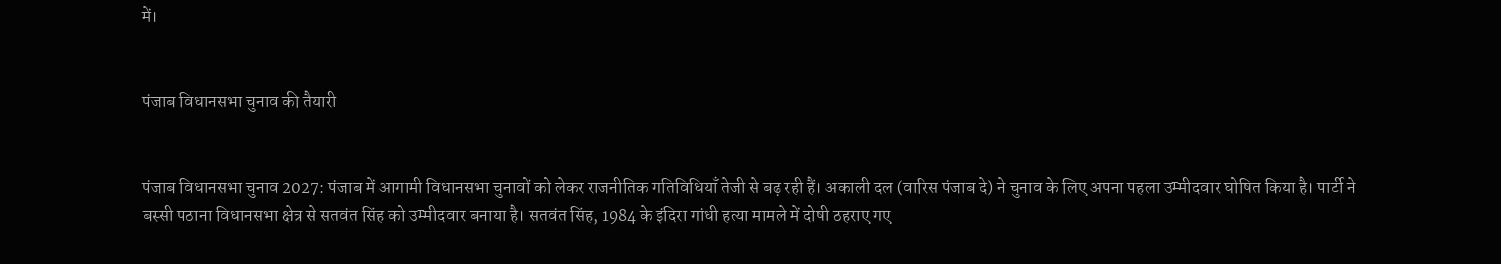में।


पंजाब विधानसभा चुनाव की तैयारी


पंजाब विधानसभा चुनाव 2027: पंजाब में आगामी विधानसभा चुनावों को लेकर राजनीतिक गतिविधियाँ तेजी से बढ़ रही हैं। अकाली दल (वारिस पंजाब दे) ने चुनाव के लिए अपना पहला उम्मीदवार घोषित किया है। पार्टी ने बस्सी पठाना विधानसभा क्षेत्र से सतवंत सिंह को उम्मीदवार बनाया है। सतवंत सिंह, 1984 के इंदिरा गांधी हत्या मामले में दोषी ठहराए गए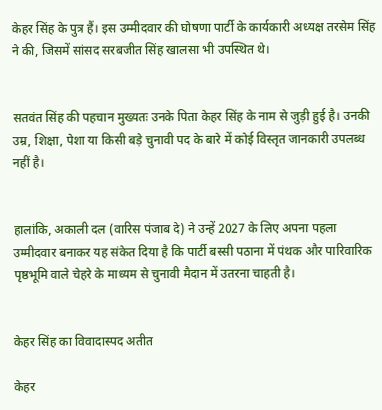केहर सिंह के पुत्र हैं। इस उम्मीदवार की घोषणा पार्टी के कार्यकारी अध्यक्ष तरसेम सिंह ने की, जिसमें सांसद सरबजीत सिंह खालसा भी उपस्थित थे।


सतवंत सिंह की पहचान मुख्यतः उनके पिता केहर सिंह के नाम से जुड़ी हुई है। उनकी उम्र, शिक्षा, पेशा या किसी बड़े चुनावी पद के बारे में कोई विस्तृत जानकारी उपलब्ध नहीं है।


हालांकि, अकाली दल (वारिस पंजाब दे) ने उन्हें 2027 के लिए अपना पहला उम्मीदवार बनाकर यह संकेत दिया है कि पार्टी बस्सी पठाना में पंथक और पारिवारिक पृष्ठभूमि वाले चेहरे के माध्यम से चुनावी मैदान में उतरना चाहती है।


केहर सिंह का विवादास्पद अतीत

केहर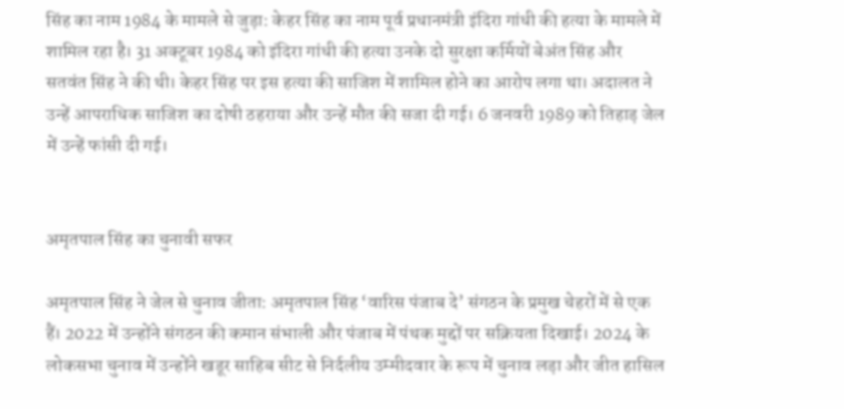सिंह का नाम 1984 के मामले से जुड़ा: केहर सिंह का नाम पूर्व प्रधानमंत्री इंदिरा गांधी की हत्या के मामले में शामिल रहा है। 31 अक्टूबर 1984 को इंदिरा गांधी की हत्या उनके दो सुरक्षा कर्मियों बेअंत सिंह और सतवंत सिंह ने की थी। केहर सिंह पर इस हत्या की साजिश में शामिल होने का आरोप लगा था। अदालत ने उन्हें आपराधिक साजिश का दोषी ठहराया और उन्हें मौत की सजा दी गई। 6 जनवरी 1989 को तिहाड़ जेल में उन्हें फांसी दी गई।


अमृतपाल सिंह का चुनावी सफर

अमृतपाल सिंह ने जेल से चुनाव जीता: अमृतपाल सिंह ‘वारिस पंजाब दे’ संगठन के प्रमुख चेहरों में से एक हैं। 2022 में उन्होंने संगठन की कमान संभाली और पंजाब में पंथक मुद्दों पर सक्रियता दिखाई। 2024 के लोकसभा चुनाव में उन्होंने खडूर साहिब सीट से निर्दलीय उम्मीदवार के रूप में चुनाव लड़ा और जीत हासिल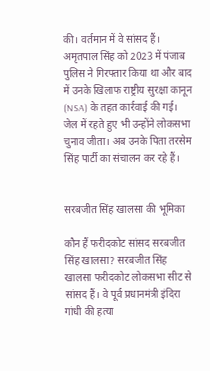की। वर्तमान में वे सांसद हैं। अमृतपाल सिंह को 2023 में पंजाब पुलिस ने गिरफ्तार किया था और बाद में उनके खिलाफ राष्ट्रीय सुरक्षा कानून (NSA) के तहत कार्रवाई की गई। जेल में रहते हुए भी उन्होंने लोकसभा चुनाव जीता। अब उनके पिता तरसेम सिंह पार्टी का संचालन कर रहे हैं।


सरबजीत सिंह खालसा की भूमिका

कौन हैं फरीदकोट सांसद सरबजीत सिंह खालसा? सरबजीत सिंह खालसा फरीदकोट लोकसभा सीट से सांसद हैं। वे पूर्व प्रधानमंत्री इंदिरा गांधी की हत्या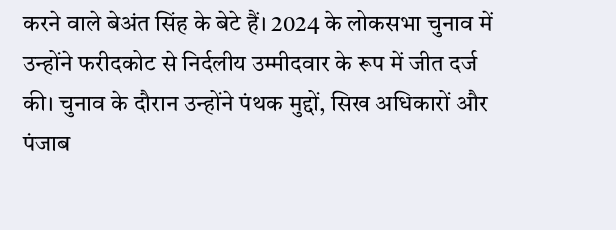करने वाले बेअंत सिंह के बेटे हैं। 2024 के लोकसभा चुनाव में उन्होंने फरीदकोट से निर्दलीय उम्मीदवार के रूप में जीत दर्ज की। चुनाव के दौरान उन्होंने पंथक मुद्दों, सिख अधिकारों और पंजाब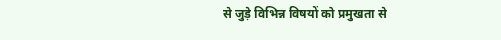से जुड़े विभिन्न विषयों को प्रमुखता से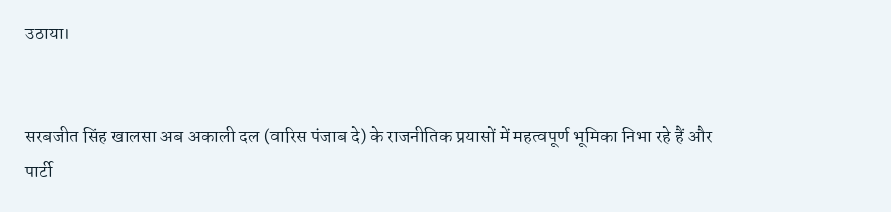उठाया।


सरबजीत सिंह खालसा अब अकाली दल (वारिस पंजाब दे) के राजनीतिक प्रयासों में महत्वपूर्ण भूमिका निभा रहे हैं और पार्टी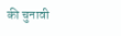की चुनावी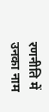रणनीति में उनका नाम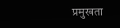प्रमुखता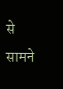से सामने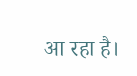आ रहा है।